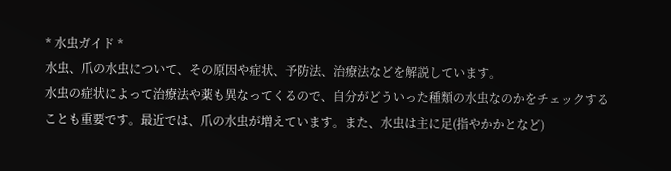* 水虫ガイド *
水虫、爪の水虫について、その原因や症状、予防法、治療法などを解説しています。
水虫の症状によって治療法や薬も異なってくるので、自分がどういった種類の水虫なのかをチェックすることも重要です。最近では、爪の水虫が増えています。また、水虫は主に足(指やかかとなど)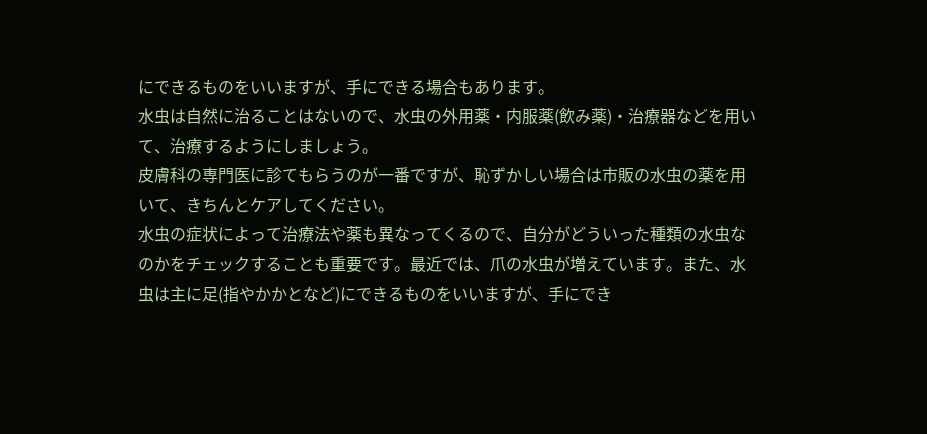にできるものをいいますが、手にできる場合もあります。
水虫は自然に治ることはないので、水虫の外用薬・内服薬(飲み薬)・治療器などを用いて、治療するようにしましょう。
皮膚科の専門医に診てもらうのが一番ですが、恥ずかしい場合は市販の水虫の薬を用いて、きちんとケアしてください。
水虫の症状によって治療法や薬も異なってくるので、自分がどういった種類の水虫なのかをチェックすることも重要です。最近では、爪の水虫が増えています。また、水虫は主に足(指やかかとなど)にできるものをいいますが、手にでき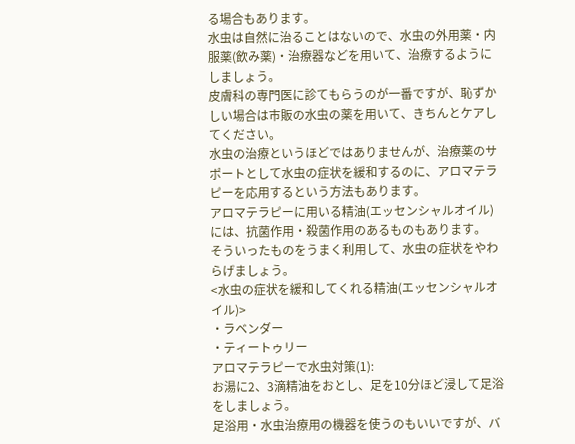る場合もあります。
水虫は自然に治ることはないので、水虫の外用薬・内服薬(飲み薬)・治療器などを用いて、治療するようにしましょう。
皮膚科の専門医に診てもらうのが一番ですが、恥ずかしい場合は市販の水虫の薬を用いて、きちんとケアしてください。
水虫の治療というほどではありませんが、治療薬のサポートとして水虫の症状を緩和するのに、アロマテラピーを応用するという方法もあります。
アロマテラピーに用いる精油(エッセンシャルオイル)には、抗菌作用・殺菌作用のあるものもあります。
そういったものをうまく利用して、水虫の症状をやわらげましょう。
<水虫の症状を緩和してくれる精油(エッセンシャルオイル)>
・ラベンダー
・ティートゥリー
アロマテラピーで水虫対策(1):
お湯に2、3滴精油をおとし、足を10分ほど浸して足浴をしましょう。
足浴用・水虫治療用の機器を使うのもいいですが、バ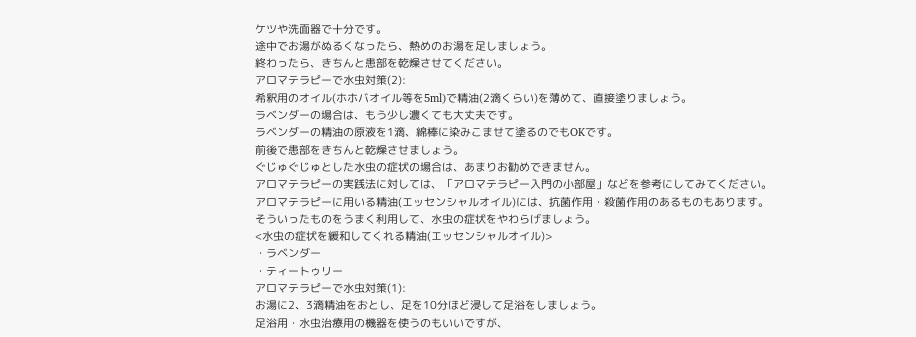ケツや洗面器で十分です。
途中でお湯がぬるくなったら、熱めのお湯を足しましょう。
終わったら、きちんと患部を乾燥させてください。
アロマテラピーで水虫対策(2):
希釈用のオイル(ホホバオイル等を5ml)で精油(2滴くらい)を薄めて、直接塗りましょう。
ラベンダーの場合は、もう少し濃くても大丈夫です。
ラベンダーの精油の原液を1滴、綿棒に染みこませて塗るのでもOKです。
前後で患部をきちんと乾燥させましょう。
ぐじゅぐじゅとした水虫の症状の場合は、あまりお勧めできません。
アロマテラピーの実践法に対しては、「アロマテラピー入門の小部屋」などを参考にしてみてください。
アロマテラピーに用いる精油(エッセンシャルオイル)には、抗菌作用・殺菌作用のあるものもあります。
そういったものをうまく利用して、水虫の症状をやわらげましょう。
<水虫の症状を緩和してくれる精油(エッセンシャルオイル)>
・ラベンダー
・ティートゥリー
アロマテラピーで水虫対策(1):
お湯に2、3滴精油をおとし、足を10分ほど浸して足浴をしましょう。
足浴用・水虫治療用の機器を使うのもいいですが、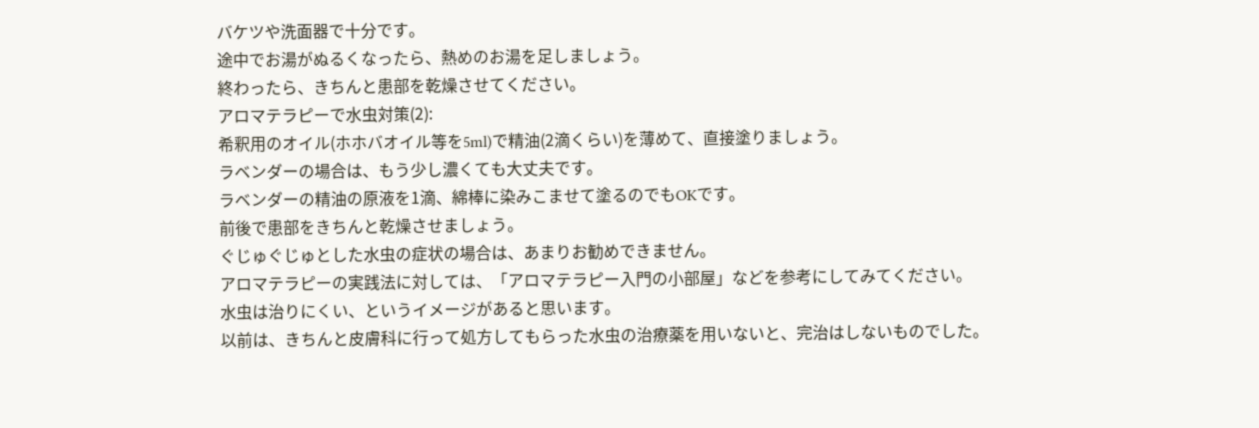バケツや洗面器で十分です。
途中でお湯がぬるくなったら、熱めのお湯を足しましょう。
終わったら、きちんと患部を乾燥させてください。
アロマテラピーで水虫対策(2):
希釈用のオイル(ホホバオイル等を5ml)で精油(2滴くらい)を薄めて、直接塗りましょう。
ラベンダーの場合は、もう少し濃くても大丈夫です。
ラベンダーの精油の原液を1滴、綿棒に染みこませて塗るのでもOKです。
前後で患部をきちんと乾燥させましょう。
ぐじゅぐじゅとした水虫の症状の場合は、あまりお勧めできません。
アロマテラピーの実践法に対しては、「アロマテラピー入門の小部屋」などを参考にしてみてください。
水虫は治りにくい、というイメージがあると思います。
以前は、きちんと皮膚科に行って処方してもらった水虫の治療薬を用いないと、完治はしないものでした。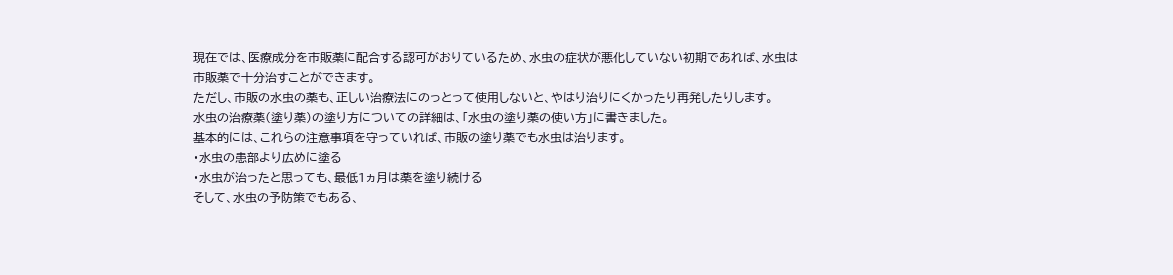現在では、医療成分を市販薬に配合する認可がおりているため、水虫の症状が悪化していない初期であれば、水虫は市販薬で十分治すことができます。
ただし、市販の水虫の薬も、正しい治療法にのっとって使用しないと、やはり治りにくかったり再発したりします。
水虫の治療薬(塗り薬)の塗り方についての詳細は、「水虫の塗り薬の使い方」に書きました。
基本的には、これらの注意事項を守っていれば、市販の塗り薬でも水虫は治ります。
・水虫の患部より広めに塗る
・水虫が治ったと思っても、最低1ヵ月は薬を塗り続ける
そして、水虫の予防策でもある、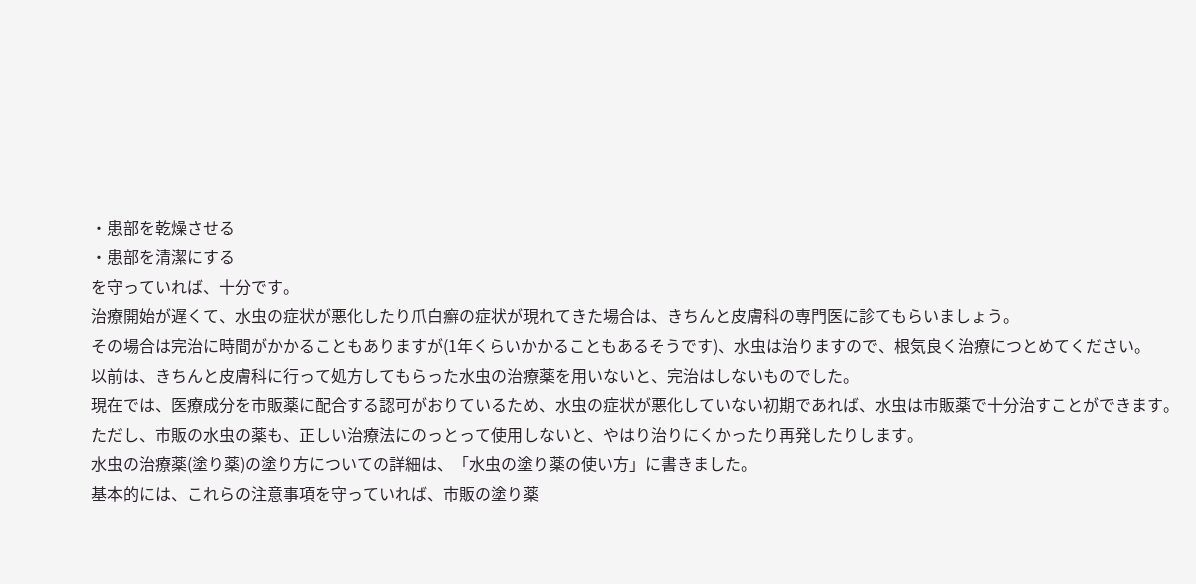・患部を乾燥させる
・患部を清潔にする
を守っていれば、十分です。
治療開始が遅くて、水虫の症状が悪化したり爪白癬の症状が現れてきた場合は、きちんと皮膚科の専門医に診てもらいましょう。
その場合は完治に時間がかかることもありますが(1年くらいかかることもあるそうです)、水虫は治りますので、根気良く治療につとめてください。
以前は、きちんと皮膚科に行って処方してもらった水虫の治療薬を用いないと、完治はしないものでした。
現在では、医療成分を市販薬に配合する認可がおりているため、水虫の症状が悪化していない初期であれば、水虫は市販薬で十分治すことができます。
ただし、市販の水虫の薬も、正しい治療法にのっとって使用しないと、やはり治りにくかったり再発したりします。
水虫の治療薬(塗り薬)の塗り方についての詳細は、「水虫の塗り薬の使い方」に書きました。
基本的には、これらの注意事項を守っていれば、市販の塗り薬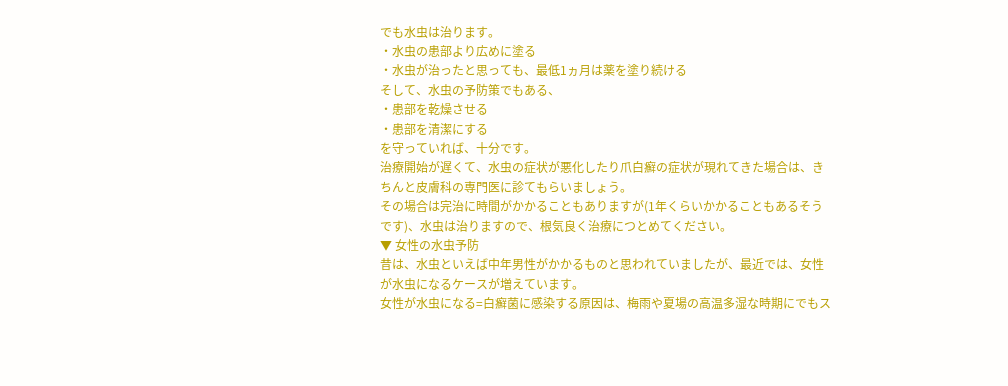でも水虫は治ります。
・水虫の患部より広めに塗る
・水虫が治ったと思っても、最低1ヵ月は薬を塗り続ける
そして、水虫の予防策でもある、
・患部を乾燥させる
・患部を清潔にする
を守っていれば、十分です。
治療開始が遅くて、水虫の症状が悪化したり爪白癬の症状が現れてきた場合は、きちんと皮膚科の専門医に診てもらいましょう。
その場合は完治に時間がかかることもありますが(1年くらいかかることもあるそうです)、水虫は治りますので、根気良く治療につとめてください。
▼ 女性の水虫予防
昔は、水虫といえば中年男性がかかるものと思われていましたが、最近では、女性が水虫になるケースが増えています。
女性が水虫になる=白癬菌に感染する原因は、梅雨や夏場の高温多湿な時期にでもス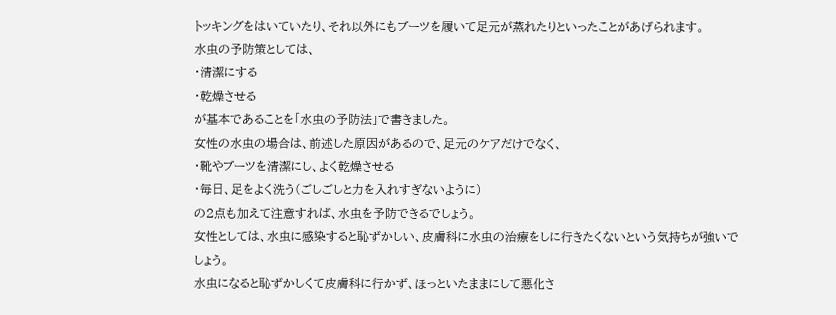トッキングをはいていたり、それ以外にもブーツを履いて足元が蒸れたりといったことがあげられます。
水虫の予防策としては、
・清潔にする
・乾燥させる
が基本であることを「水虫の予防法」で書きました。
女性の水虫の場合は、前述した原因があるので、足元のケアだけでなく、
・靴やブーツを清潔にし、よく乾燥させる
・毎日、足をよく洗う(ごしごしと力を入れすぎないように)
の2点も加えて注意すれば、水虫を予防できるでしょう。
女性としては、水虫に感染すると恥ずかしい、皮膚科に水虫の治療をしに行きたくないという気持ちが強いでしょう。
水虫になると恥ずかしくて皮膚科に行かず、ほっといたままにして悪化さ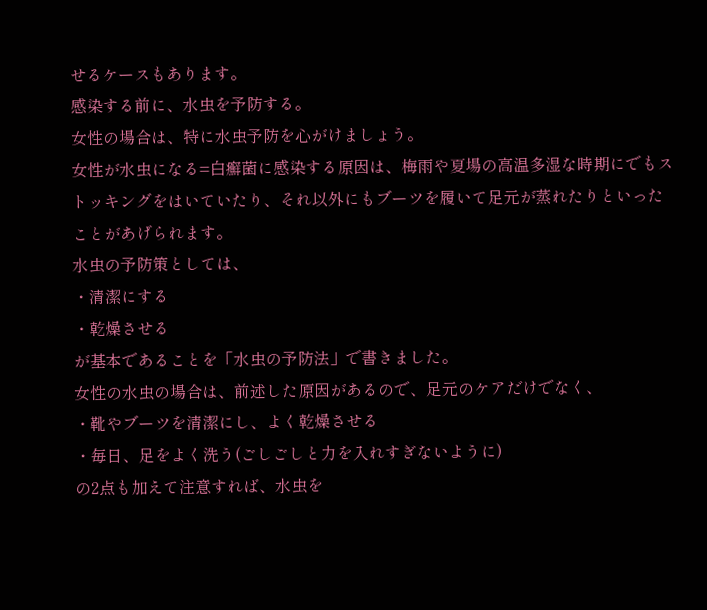せるケースもあります。
感染する前に、水虫を予防する。
女性の場合は、特に水虫予防を心がけましょう。
女性が水虫になる=白癬菌に感染する原因は、梅雨や夏場の高温多湿な時期にでもストッキングをはいていたり、それ以外にもブーツを履いて足元が蒸れたりといったことがあげられます。
水虫の予防策としては、
・清潔にする
・乾燥させる
が基本であることを「水虫の予防法」で書きました。
女性の水虫の場合は、前述した原因があるので、足元のケアだけでなく、
・靴やブーツを清潔にし、よく乾燥させる
・毎日、足をよく洗う(ごしごしと力を入れすぎないように)
の2点も加えて注意すれば、水虫を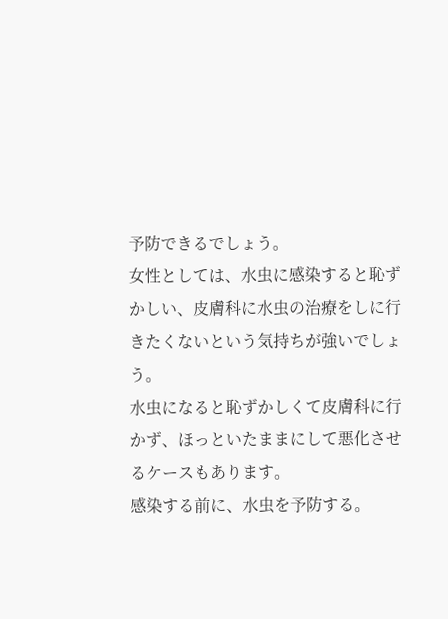予防できるでしょう。
女性としては、水虫に感染すると恥ずかしい、皮膚科に水虫の治療をしに行きたくないという気持ちが強いでしょう。
水虫になると恥ずかしくて皮膚科に行かず、ほっといたままにして悪化させるケースもあります。
感染する前に、水虫を予防する。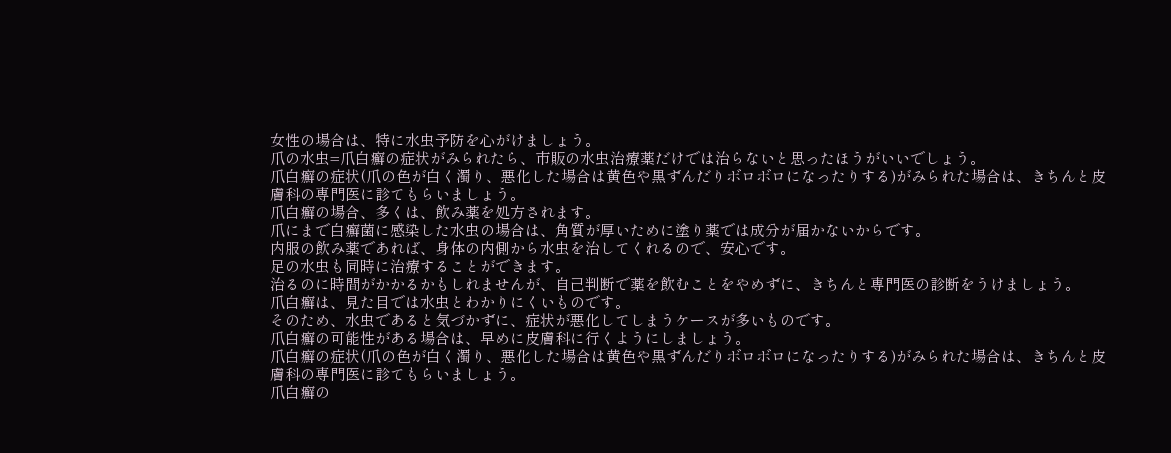女性の場合は、特に水虫予防を心がけましょう。
爪の水虫=爪白癬の症状がみられたら、市販の水虫治療薬だけでは治らないと思ったほうがいいでしょう。
爪白癬の症状(爪の色が白く濁り、悪化した場合は黄色や黒ずんだりボロボロになったりする)がみられた場合は、きちんと皮膚科の専門医に診てもらいましょう。
爪白癬の場合、多くは、飲み薬を処方されます。
爪にまで白癬菌に感染した水虫の場合は、角質が厚いために塗り薬では成分が届かないからです。
内服の飲み薬であれば、身体の内側から水虫を治してくれるので、安心です。
足の水虫も同時に治療することができます。
治るのに時間がかかるかもしれませんが、自己判断で薬を飲むことをやめずに、きちんと専門医の診断をうけましょう。
爪白癬は、見た目では水虫とわかりにくいものです。
そのため、水虫であると気づかずに、症状が悪化してしまうケースが多いものです。
爪白癬の可能性がある場合は、早めに皮膚科に行くようにしましょう。
爪白癬の症状(爪の色が白く濁り、悪化した場合は黄色や黒ずんだりボロボロになったりする)がみられた場合は、きちんと皮膚科の専門医に診てもらいましょう。
爪白癬の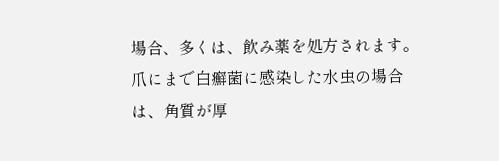場合、多くは、飲み薬を処方されます。
爪にまで白癬菌に感染した水虫の場合は、角質が厚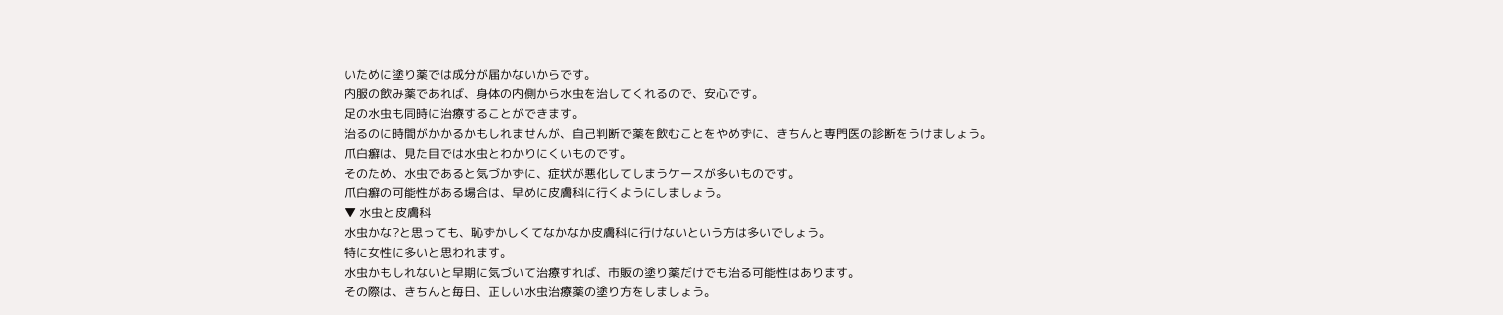いために塗り薬では成分が届かないからです。
内服の飲み薬であれば、身体の内側から水虫を治してくれるので、安心です。
足の水虫も同時に治療することができます。
治るのに時間がかかるかもしれませんが、自己判断で薬を飲むことをやめずに、きちんと専門医の診断をうけましょう。
爪白癬は、見た目では水虫とわかりにくいものです。
そのため、水虫であると気づかずに、症状が悪化してしまうケースが多いものです。
爪白癬の可能性がある場合は、早めに皮膚科に行くようにしましょう。
▼ 水虫と皮膚科
水虫かな?と思っても、恥ずかしくてなかなか皮膚科に行けないという方は多いでしょう。
特に女性に多いと思われます。
水虫かもしれないと早期に気づいて治療すれば、市販の塗り薬だけでも治る可能性はあります。
その際は、きちんと毎日、正しい水虫治療薬の塗り方をしましょう。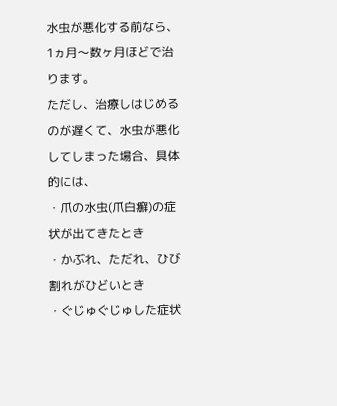水虫が悪化する前なら、1ヵ月〜数ヶ月ほどで治ります。
ただし、治療しはじめるのが遅くて、水虫が悪化してしまった場合、具体的には、
・爪の水虫(爪白癬)の症状が出てきたとき
・かぶれ、ただれ、ひび割れがひどいとき
・ぐじゅぐじゅした症状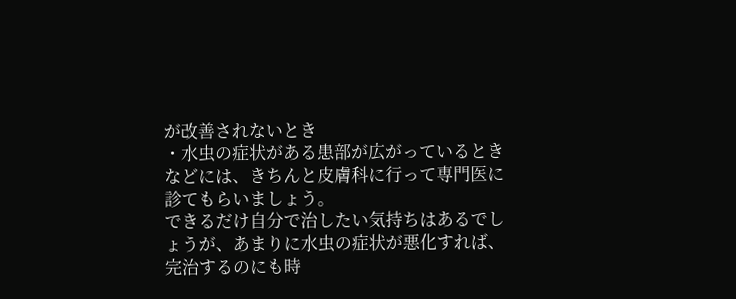が改善されないとき
・水虫の症状がある患部が広がっているとき
などには、きちんと皮膚科に行って専門医に診てもらいましょう。
できるだけ自分で治したい気持ちはあるでしょうが、あまりに水虫の症状が悪化すれば、完治するのにも時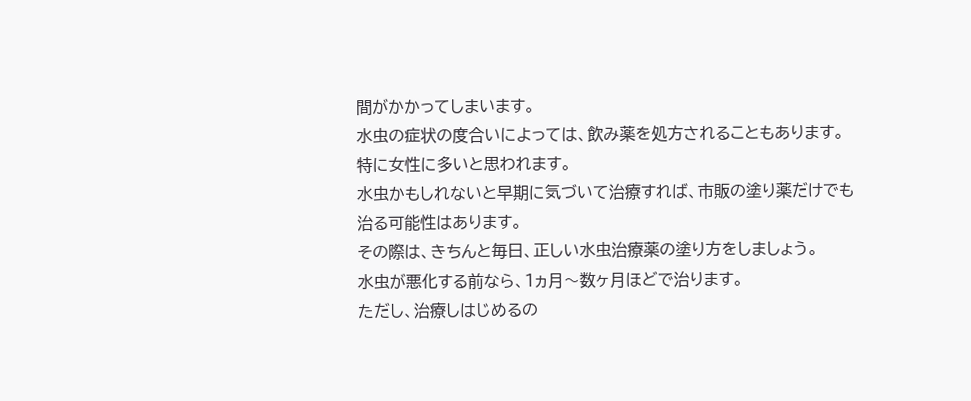間がかかってしまいます。
水虫の症状の度合いによっては、飲み薬を処方されることもあります。
特に女性に多いと思われます。
水虫かもしれないと早期に気づいて治療すれば、市販の塗り薬だけでも治る可能性はあります。
その際は、きちんと毎日、正しい水虫治療薬の塗り方をしましょう。
水虫が悪化する前なら、1ヵ月〜数ヶ月ほどで治ります。
ただし、治療しはじめるの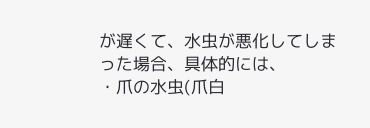が遅くて、水虫が悪化してしまった場合、具体的には、
・爪の水虫(爪白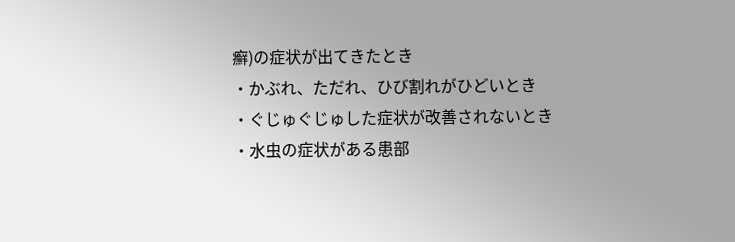癬)の症状が出てきたとき
・かぶれ、ただれ、ひび割れがひどいとき
・ぐじゅぐじゅした症状が改善されないとき
・水虫の症状がある患部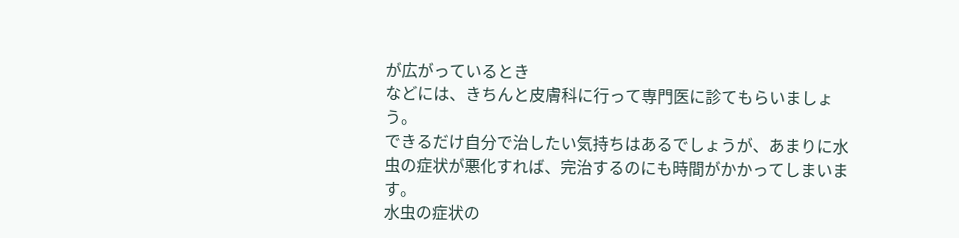が広がっているとき
などには、きちんと皮膚科に行って専門医に診てもらいましょう。
できるだけ自分で治したい気持ちはあるでしょうが、あまりに水虫の症状が悪化すれば、完治するのにも時間がかかってしまいます。
水虫の症状の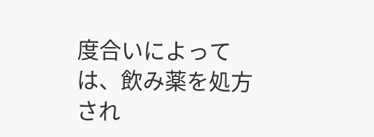度合いによっては、飲み薬を処方され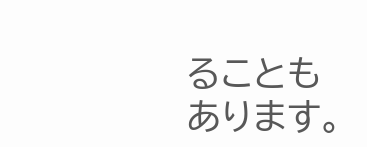ることもあります。